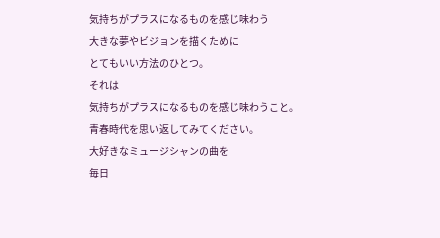気持ちがプラスになるものを感じ味わう
大きな夢やビジョンを描くために
とてもいい方法のひとつ。
それは
気持ちがプラスになるものを感じ味わうこと。
青春時代を思い返してみてください。
大好きなミュージシャンの曲を
毎日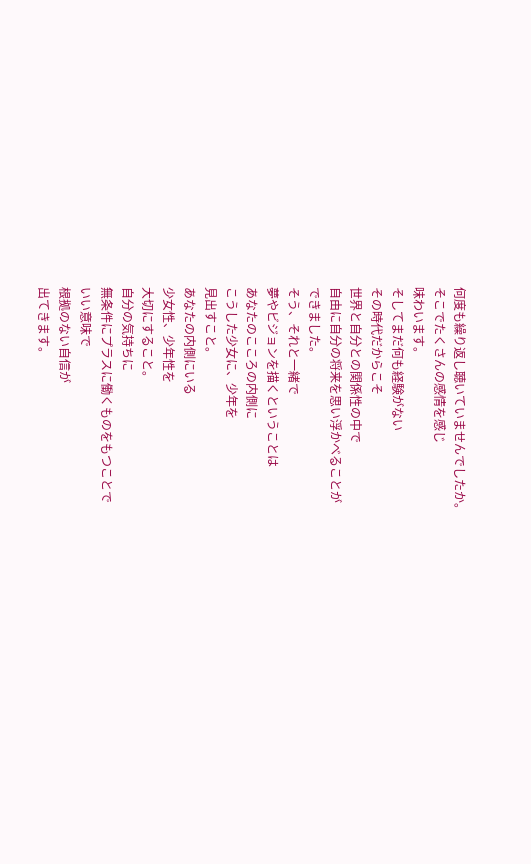何度も繰り返し聴いていませんでしたか。
そこでたくさんの感情を感じ
味わいます。
そしてまだ何も経験がない
その時代だからこそ
世界と自分との関係性の中で
自由に自分の将来を思い浮かべることが
できました。
そう、それと一緒で
夢やビジョンを描くということは
あなたのこころの内側に
こうした少女に、少年を
見出すこと。
あなたの内側にいる
少女性、少年性を
大切にすること。
自分の気持ちに
無条件にプラスに働くものをもつことで
いい意味で
根拠のない自信が
出てきます。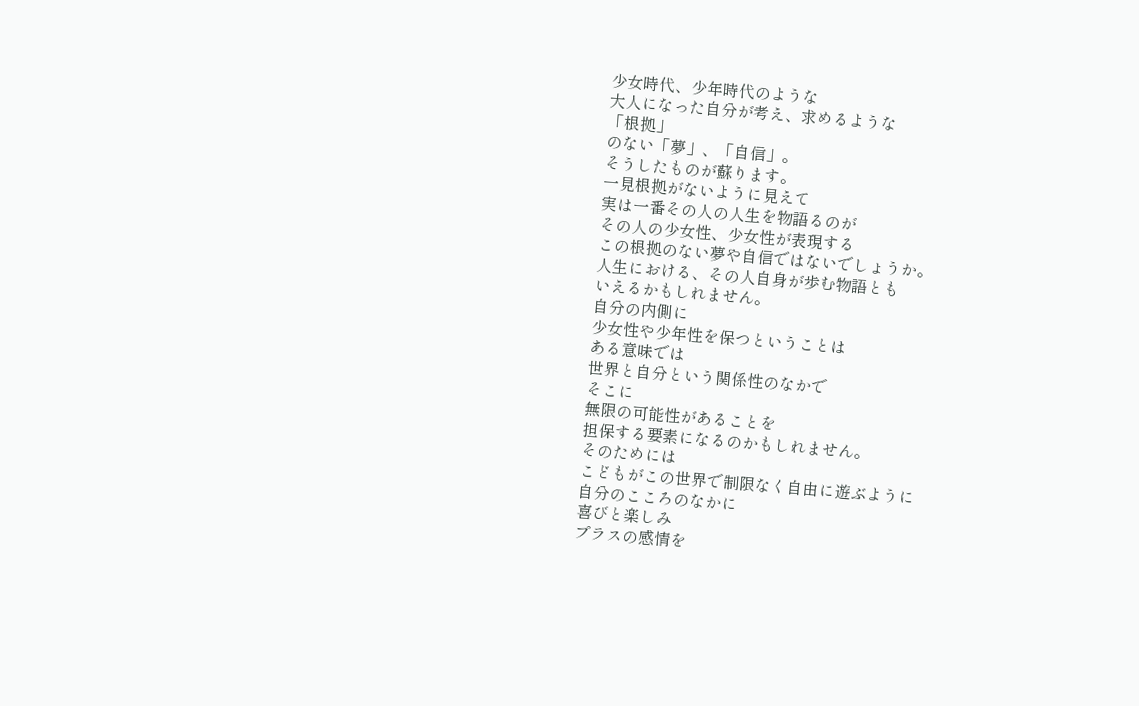少女時代、少年時代のような
大人になった自分が考え、求めるような
「根拠」
のない「夢」、「自信」。
そうしたものが蘇ります。
一見根拠がないように見えて
実は一番その人の人生を物語るのが
その人の少女性、少女性が表現する
この根拠のない夢や自信ではないでしょうか。
人生における、その人自身が歩む物語とも
いえるかもしれません。
自分の内側に
少女性や少年性を保つということは
ある意味では
世界と自分という関係性のなかで
そこに
無限の可能性があることを
担保する要素になるのかもしれません。
そのためには
こどもがこの世界で制限なく自由に遊ぶように
自分のこころのなかに
喜びと楽しみ
プラスの感情を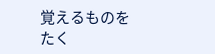覚えるものを
たく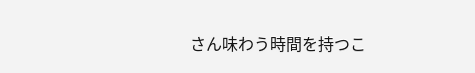さん味わう時間を持つこ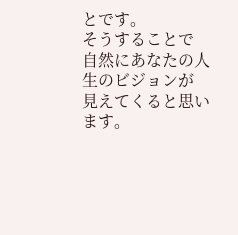とです。
そうすることで
自然にあなたの人生のビジョンが
見えてくると思います。